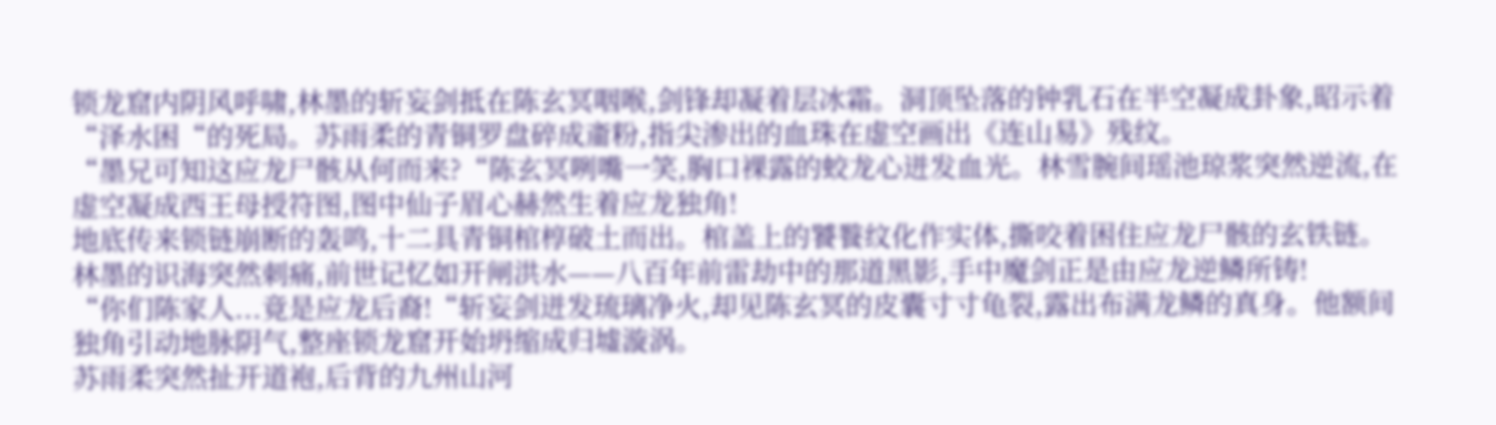锁龙窟内阴风呼啸,林墨的斩妄剑抵在陈玄冥咽喉,剑锋却凝着层冰霜。洞顶坠落的钟乳石在半空凝成卦象,昭示着“泽水困“的死局。苏雨柔的青铜罗盘碎成齑粉,指尖渗出的血珠在虚空画出《连山易》残纹。
“墨兄可知这应龙尸骸从何而来?“陈玄冥咧嘴一笑,胸口裸露的蛟龙心迸发血光。林雪腕间瑶池琼浆突然逆流,在虚空凝成西王母授符图,图中仙子眉心赫然生着应龙独角!
地底传来锁链崩断的轰鸣,十二具青铜棺椁破土而出。棺盖上的饕餮纹化作实体,撕咬着困住应龙尸骸的玄铁链。林墨的识海突然刺痛,前世记忆如开闸洪水——八百年前雷劫中的那道黑影,手中魔剑正是由应龙逆鳞所铸!
“你们陈家人...竟是应龙后裔!“斩妄剑迸发琉璃净火,却见陈玄冥的皮囊寸寸龟裂,露出布满龙鳞的真身。他额间独角引动地脉阴气,整座锁龙窟开始坍缩成归墟漩涡。
苏雨柔突然扯开道袍,后背的九州山河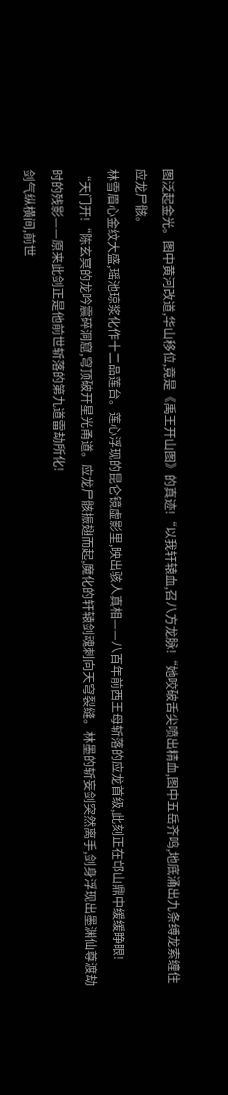图泛起金光。图中黄河改道,华山移位,竟是《禹王开山图》的真迹!“以我轩辕血,召八方龙脉!“她咬破舌尖喷出精血,图中五岳齐鸣,地底涌出九条缚龙索缠住应龙尸骸。
林雪眉心金纹大盛,瑶池琼浆化作十二品莲台。莲心浮现的昆仑镜虚影里,映出骇人真相——八百年前西王母斩落的应龙首级,此刻正在邙山鼎中缓缓睁眼!
“天门开!“陈玄冥的龙吟震碎洞窟,穹顶破开星光甬道。应龙尸骸振翅而起,魔化的轩辕剑魂刺向天穹裂缝。林墨的斩妄剑突然离手,剑身浮现出墨渊仙尊渡劫时的残影——原来此剑正是他前世斩落的第九道雷劫所化!
剑气纵横间,前世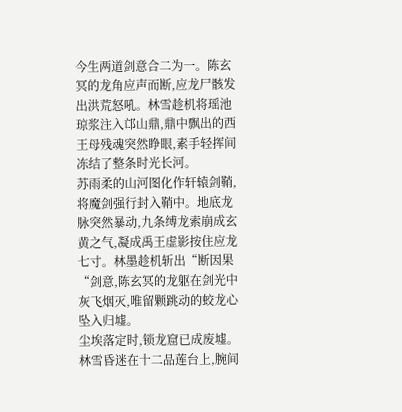今生两道剑意合二为一。陈玄冥的龙角应声而断,应龙尸骸发出洪荒怒吼。林雪趁机将瑶池琼浆注入邙山鼎,鼎中飘出的西王母残魂突然睁眼,素手轻挥间冻结了整条时光长河。
苏雨柔的山河图化作轩辕剑鞘,将魔剑强行封入鞘中。地底龙脉突然暴动,九条缚龙索崩成玄黄之气,凝成禹王虚影按住应龙七寸。林墨趁机斩出“断因果“剑意,陈玄冥的龙躯在剑光中灰飞烟灭,唯留颗跳动的蛟龙心坠入归墟。
尘埃落定时,锁龙窟已成废墟。林雪昏迷在十二品莲台上,腕间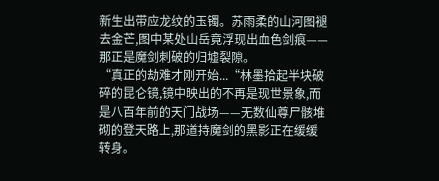新生出带应龙纹的玉镯。苏雨柔的山河图褪去金芒,图中某处山岳竟浮现出血色剑痕——那正是魔剑刺破的归墟裂隙。
“真正的劫难才刚开始...“林墨拾起半块破碎的昆仑镜,镜中映出的不再是现世景象,而是八百年前的天门战场——无数仙尊尸骸堆砌的登天路上,那道持魔剑的黑影正在缓缓转身。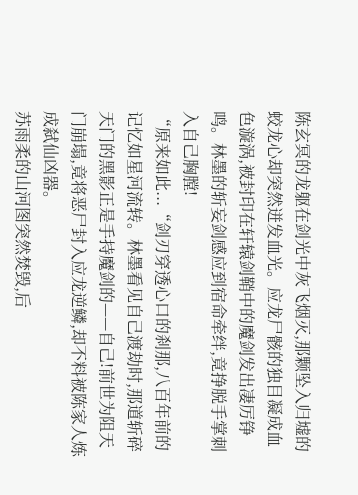陈玄冥的龙躯在剑光中灰飞烟灭,那颗坠入归墟的蛟龙心却突然迸发血光。应龙尸骸的独目凝成血色漩涡,被封印在轩辕剑鞘中的魔剑发出凄厉铮鸣。林墨的斩妄剑感应到宿命牵绊,竟挣脱手掌刺入自己胸膛!
“原来如此...“剑刃穿透心口的刹那,八百年前的记忆如星河流转。林墨看见自己渡劫时,那道斩碎天门的黑影正是手持魔剑的——自己!前世为阻天门崩塌,竟将恶尸封入应龙逆鳞,却不料被陈家人炼成弑仙凶器。
苏雨柔的山河图突然焚毁,后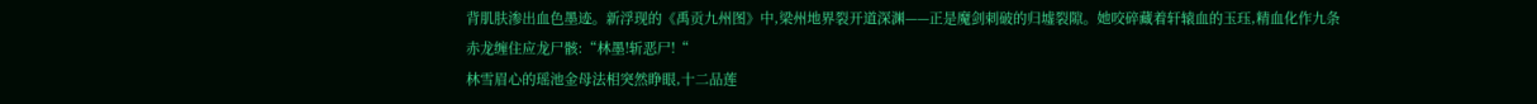背肌肤渗出血色墨迹。新浮现的《禹贡九州图》中,梁州地界裂开道深渊——正是魔剑刺破的归墟裂隙。她咬碎藏着轩辕血的玉珏,精血化作九条赤龙缠住应龙尸骸:“林墨!斩恶尸!“
林雪眉心的瑶池金母法相突然睁眼,十二品莲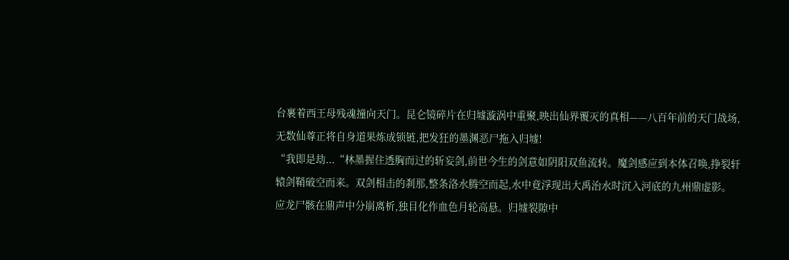台裹着西王母残魂撞向天门。昆仑镜碎片在归墟漩涡中重聚,映出仙界覆灭的真相——八百年前的天门战场,无数仙尊正将自身道果炼成锁链,把发狂的墨渊恶尸拖入归墟!
“我即是劫...“林墨握住透胸而过的斩妄剑,前世今生的剑意如阴阳双鱼流转。魔剑感应到本体召唤,挣裂轩辕剑鞘破空而来。双剑相击的刹那,整条洛水腾空而起,水中竟浮现出大禹治水时沉入河底的九州鼎虚影。
应龙尸骸在鼎声中分崩离析,独目化作血色月轮高悬。归墟裂隙中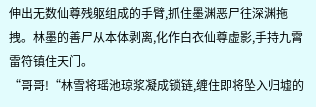伸出无数仙尊残躯组成的手臂,抓住墨渊恶尸往深渊拖拽。林墨的善尸从本体剥离,化作白衣仙尊虚影,手持九霄雷符镇住天门。
“哥哥!“林雪将瑶池琼浆凝成锁链,缠住即将坠入归墟的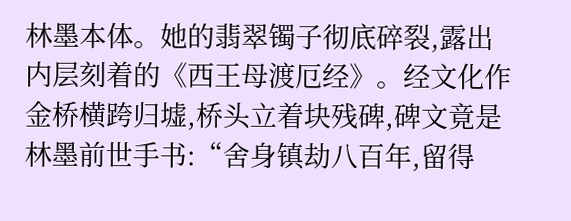林墨本体。她的翡翠镯子彻底碎裂,露出内层刻着的《西王母渡厄经》。经文化作金桥横跨归墟,桥头立着块残碑,碑文竟是林墨前世手书:“舍身镇劫八百年,留得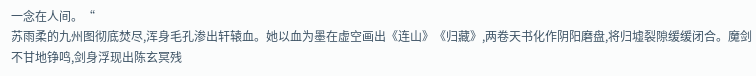一念在人间。“
苏雨柔的九州图彻底焚尽,浑身毛孔渗出轩辕血。她以血为墨在虚空画出《连山》《归藏》,两卷天书化作阴阳磨盘,将归墟裂隙缓缓闭合。魔剑不甘地铮鸣,剑身浮现出陈玄冥残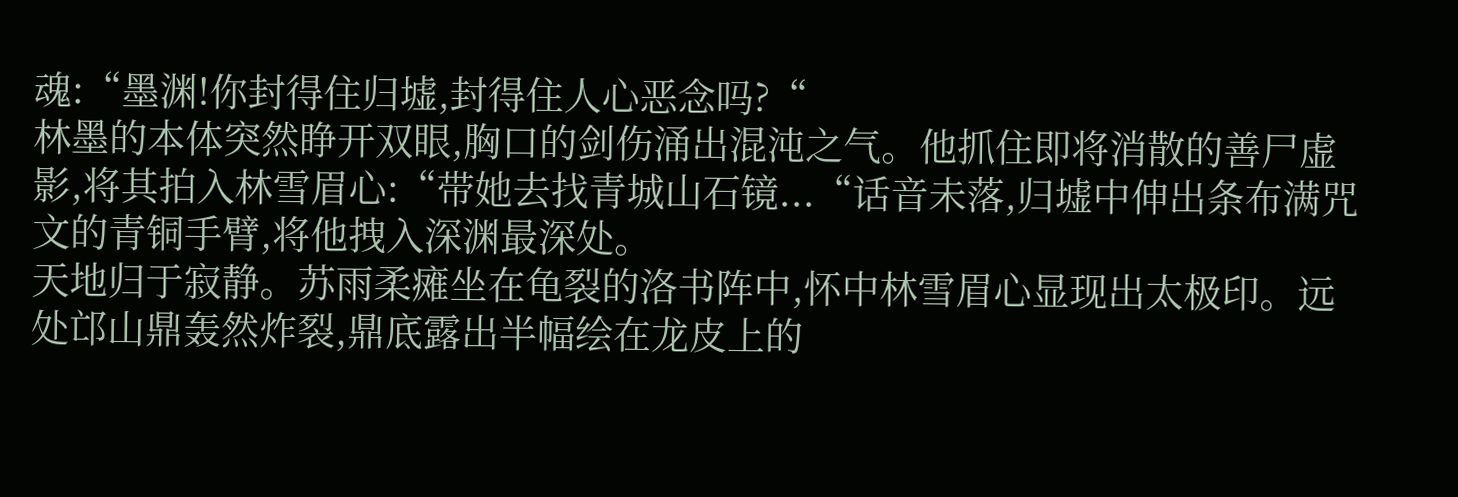魂:“墨渊!你封得住归墟,封得住人心恶念吗?“
林墨的本体突然睁开双眼,胸口的剑伤涌出混沌之气。他抓住即将消散的善尸虚影,将其拍入林雪眉心:“带她去找青城山石镜...“话音未落,归墟中伸出条布满咒文的青铜手臂,将他拽入深渊最深处。
天地归于寂静。苏雨柔瘫坐在龟裂的洛书阵中,怀中林雪眉心显现出太极印。远处邙山鼎轰然炸裂,鼎底露出半幅绘在龙皮上的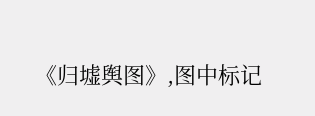《归墟舆图》,图中标记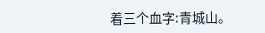着三个血字:青城山。